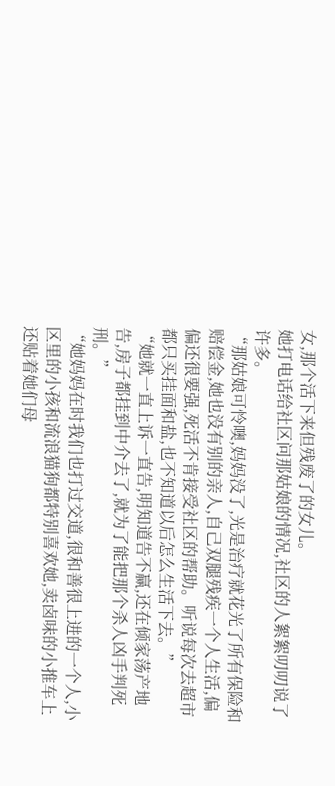女,那个活下来但残废了的女儿。
她打电话给社区问那姑娘的情况,社区的人絮絮叨叨说了许多。
“那姑娘可怜噢,妈妈没了,光是治疗就花光了所有保险和赔偿金,她也没有别的亲人,自己双腿残疾一个人生活,偏偏还很要强,死活不肯接受社区的帮助。听说每次去超市都只买挂面和盐,也不知道以后怎么生活下去。”
“她就一直上诉一直告,明知道告不赢,还在倾家荡产地告,房子都挂到中介去了,就为了能把那个杀人凶手判死刑。”
“她妈妈在时我们也打过交道,很和善很上进的一个人,小区里的小孩和流浪猫狗都特别喜欢她,卖卤味的小推车上还贴着她们母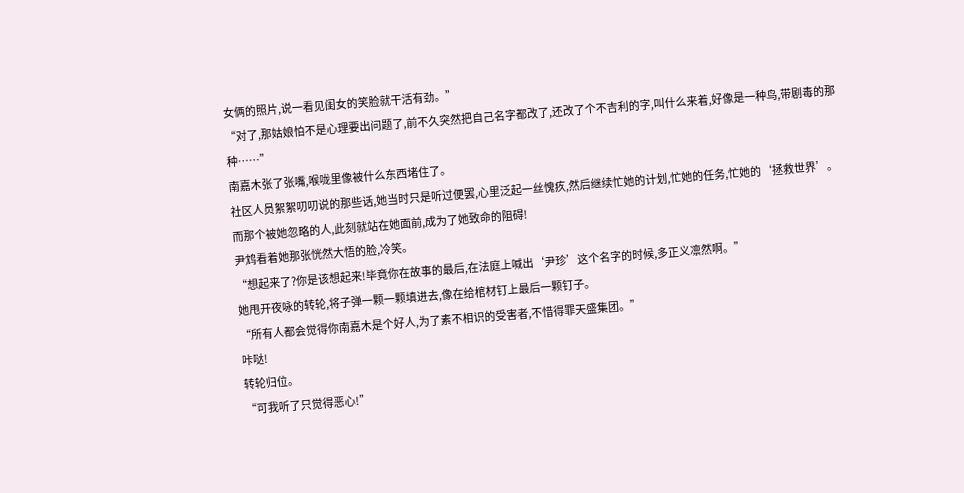女俩的照片,说一看见闺女的笑脸就干活有劲。”
“对了,那姑娘怕不是心理要出问题了,前不久突然把自己名字都改了,还改了个不吉利的字,叫什么来着,好像是一种鸟,带剧毒的那种……”
南嘉木张了张嘴,喉咙里像被什么东西堵住了。
社区人员絮絮叨叨说的那些话,她当时只是听过便罢,心里泛起一丝愧疚,然后继续忙她的计划,忙她的任务,忙她的‘拯救世界’。
而那个被她忽略的人,此刻就站在她面前,成为了她致命的阻碍!
尹鸩看着她那张恍然大悟的脸,冷笑。
“想起来了?你是该想起来!毕竟你在故事的最后,在法庭上喊出‘尹珍’这个名字的时候,多正义凛然啊。”
她甩开夜咏的转轮,将子弹一颗一颗填进去,像在给棺材钉上最后一颗钉子。
“所有人都会觉得你南嘉木是个好人,为了素不相识的受害者,不惜得罪天盛集团。”
咔哒!
转轮归位。
“可我听了只觉得恶心!”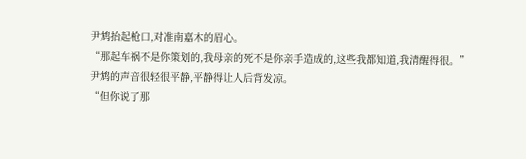尹鸩抬起枪口,对准南嘉木的眉心。
“那起车祸不是你策划的,我母亲的死不是你亲手造成的,这些我都知道,我清醒得很。”
尹鸩的声音很轻很平静,平静得让人后背发凉。
“但你说了那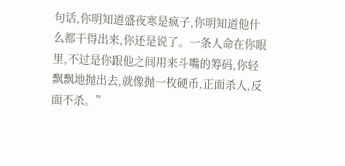句话,你明知道盛夜寒是疯子,你明知道他什么都干得出来,你还是说了。一条人命在你眼里,不过是你跟他之间用来斗嘴的筹码,你轻飘飘地抛出去,就像抛一枚硬币,正面杀人,反面不杀。”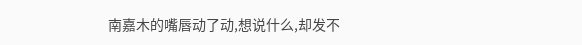南嘉木的嘴唇动了动,想说什么,却发不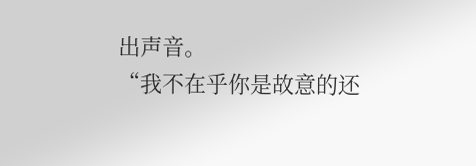出声音。
“我不在乎你是故意的还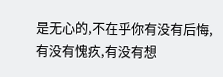是无心的,不在乎你有没有后悔,有没有愧疚,有没有想